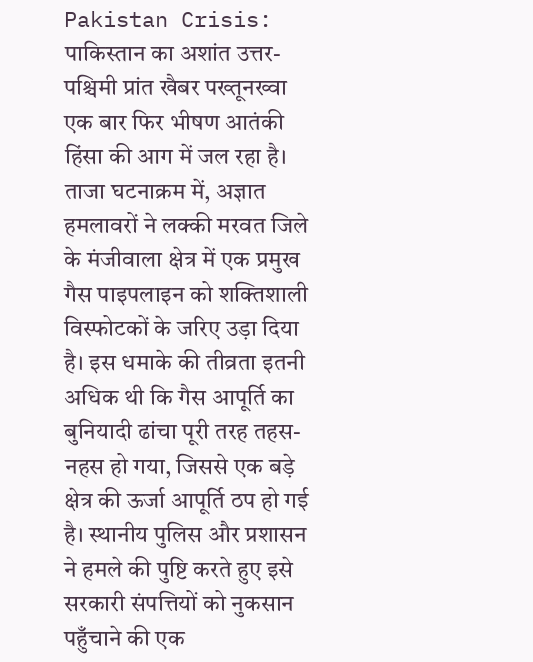Pakistan Crisis: पाकिस्तान का अशांत उत्तर-पश्चिमी प्रांत खैबर पख्तूनख्वा एक बार फिर भीषण आतंकी हिंसा की आग में जल रहा है। ताजा घटनाक्रम में, अज्ञात हमलावरों ने लक्की मरवत जिले के मंजीवाला क्षेत्र में एक प्रमुख गैस पाइपलाइन को शक्तिशाली विस्फोटकों के जरिए उड़ा दिया है। इस धमाके की तीव्रता इतनी अधिक थी कि गैस आपूर्ति का बुनियादी ढांचा पूरी तरह तहस-नहस हो गया, जिससे एक बड़े क्षेत्र की ऊर्जा आपूर्ति ठप हो गई है। स्थानीय पुलिस और प्रशासन ने हमले की पुष्टि करते हुए इसे सरकारी संपत्तियों को नुकसान पहुँचाने की एक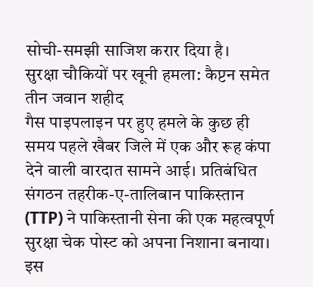सोची-समझी साजिश करार दिया है।
सुरक्षा चौकियों पर खूनी हमला: कैप्टन समेत तीन जवान शहीद
गैस पाइपलाइन पर हुए हमले के कुछ ही समय पहले खैबर जिले में एक और रूह कंपा देने वाली वारदात सामने आई। प्रतिबंधित संगठन तहरीक-ए-तालिबान पाकिस्तान (TTP) ने पाकिस्तानी सेना की एक महत्वपूर्ण सुरक्षा चेक पोस्ट को अपना निशाना बनाया। इस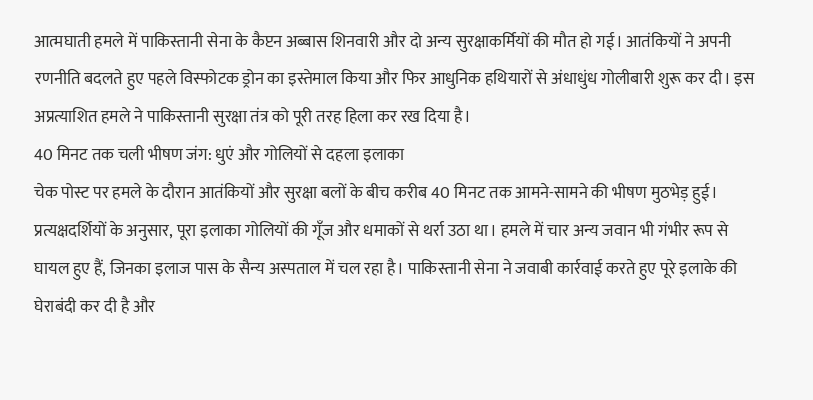आत्मघाती हमले में पाकिस्तानी सेना के कैप्टन अब्बास शिनवारी और दो अन्य सुरक्षाकर्मियों की मौत हो गई। आतंकियों ने अपनी रणनीति बदलते हुए पहले विस्फोटक ड्रोन का इस्तेमाल किया और फिर आधुनिक हथियारों से अंधाधुंध गोलीबारी शुरू कर दी। इस अप्रत्याशित हमले ने पाकिस्तानी सुरक्षा तंत्र को पूरी तरह हिला कर रख दिया है।
40 मिनट तक चली भीषण जंग: धुएं और गोलियों से दहला इलाका
चेक पोस्ट पर हमले के दौरान आतंकियों और सुरक्षा बलों के बीच करीब 40 मिनट तक आमने-सामने की भीषण मुठभेड़ हुई। प्रत्यक्षदर्शियों के अनुसार, पूरा इलाका गोलियों की गूँज और धमाकों से थर्रा उठा था। हमले में चार अन्य जवान भी गंभीर रूप से घायल हुए हैं, जिनका इलाज पास के सैन्य अस्पताल में चल रहा है। पाकिस्तानी सेना ने जवाबी कार्रवाई करते हुए पूरे इलाके की घेराबंदी कर दी है और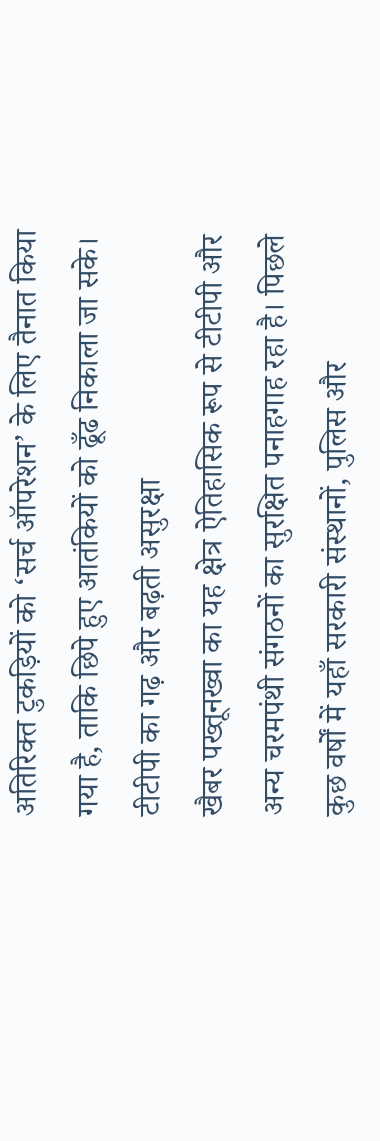अतिरिक्त टुकड़ियों को ‘सर्च ऑपरेशन’ के लिए तैनात किया गया है, ताकि छिपे हुए आतंकियों को ढूँढ निकाला जा सके।
टीटीपी का गढ़ और बढ़ती असुरक्षा
खैबर पख्तूनख्वा का यह क्षेत्र ऐतिहासिक रूप से टीटीपी और अन्य चरमपंथी संगठनों का सुरक्षित पनाहगाह रहा है। पिछले कुछ वर्षों में यहाँ सरकारी संस्थानों, पुलिस और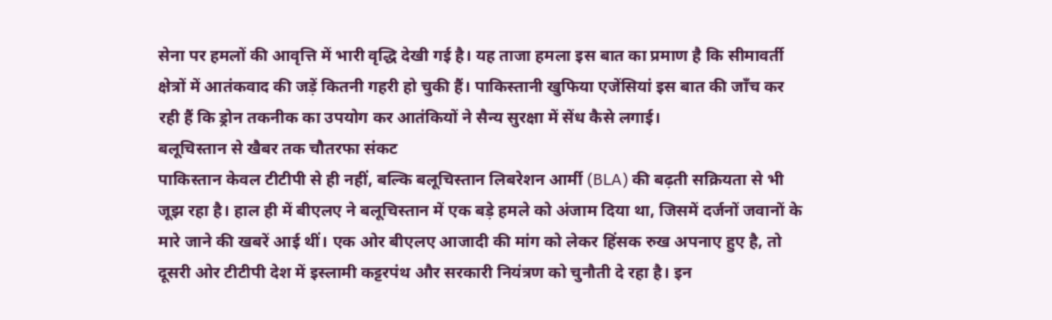सेना पर हमलों की आवृत्ति में भारी वृद्धि देखी गई है। यह ताजा हमला इस बात का प्रमाण है कि सीमावर्ती क्षेत्रों में आतंकवाद की जड़ें कितनी गहरी हो चुकी हैं। पाकिस्तानी खुफिया एजेंसियां इस बात की जाँच कर रही हैं कि ड्रोन तकनीक का उपयोग कर आतंकियों ने सैन्य सुरक्षा में सेंध कैसे लगाई।
बलूचिस्तान से खैबर तक चौतरफा संकट
पाकिस्तान केवल टीटीपी से ही नहीं, बल्कि बलूचिस्तान लिबरेशन आर्मी (BLA) की बढ़ती सक्रियता से भी जूझ रहा है। हाल ही में बीएलए ने बलूचिस्तान में एक बड़े हमले को अंजाम दिया था, जिसमें दर्जनों जवानों के मारे जाने की खबरें आई थीं। एक ओर बीएलए आजादी की मांग को लेकर हिंसक रुख अपनाए हुए है, तो दूसरी ओर टीटीपी देश में इस्लामी कट्टरपंथ और सरकारी नियंत्रण को चुनौती दे रहा है। इन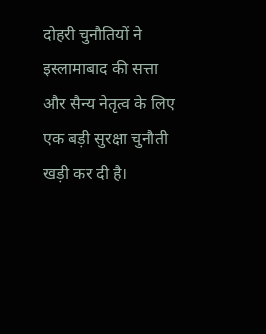दोहरी चुनौतियों ने इस्लामाबाद की सत्ता और सैन्य नेतृत्व के लिए एक बड़ी सुरक्षा चुनौती खड़ी कर दी है।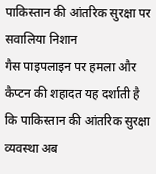पाकिस्तान की आंतरिक सुरक्षा पर सवालिया निशान
गैस पाइपलाइन पर हमला और कैप्टन की शहादत यह दर्शाती है कि पाकिस्तान की आंतरिक सुरक्षा व्यवस्था अब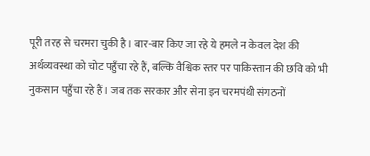पूरी तरह से चरमरा चुकी है। बार-बार किए जा रहे ये हमले न केवल देश की अर्थव्यवस्था को चोट पहुँचा रहे हैं, बल्कि वैश्विक स्तर पर पाकिस्तान की छवि को भी नुकसान पहुँचा रहे हैं। जब तक सरकार और सेना इन चरमपंथी संगठनों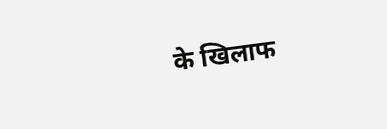के खिलाफ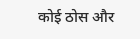कोई ठोस और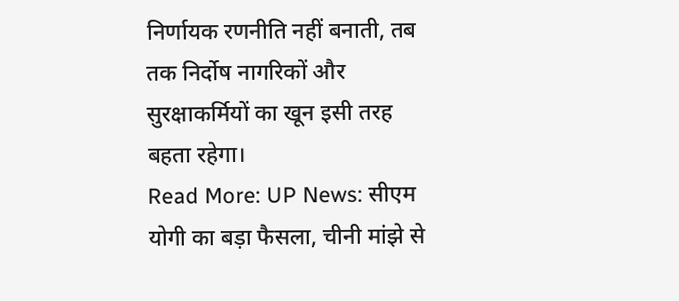निर्णायक रणनीति नहीं बनाती, तब तक निर्दोष नागरिकों और सुरक्षाकर्मियों का खून इसी तरह बहता रहेगा।
Read More: UP News: सीएम योगी का बड़ा फैसला, चीनी मांझे से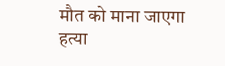मौत को माना जाएगा हत्या